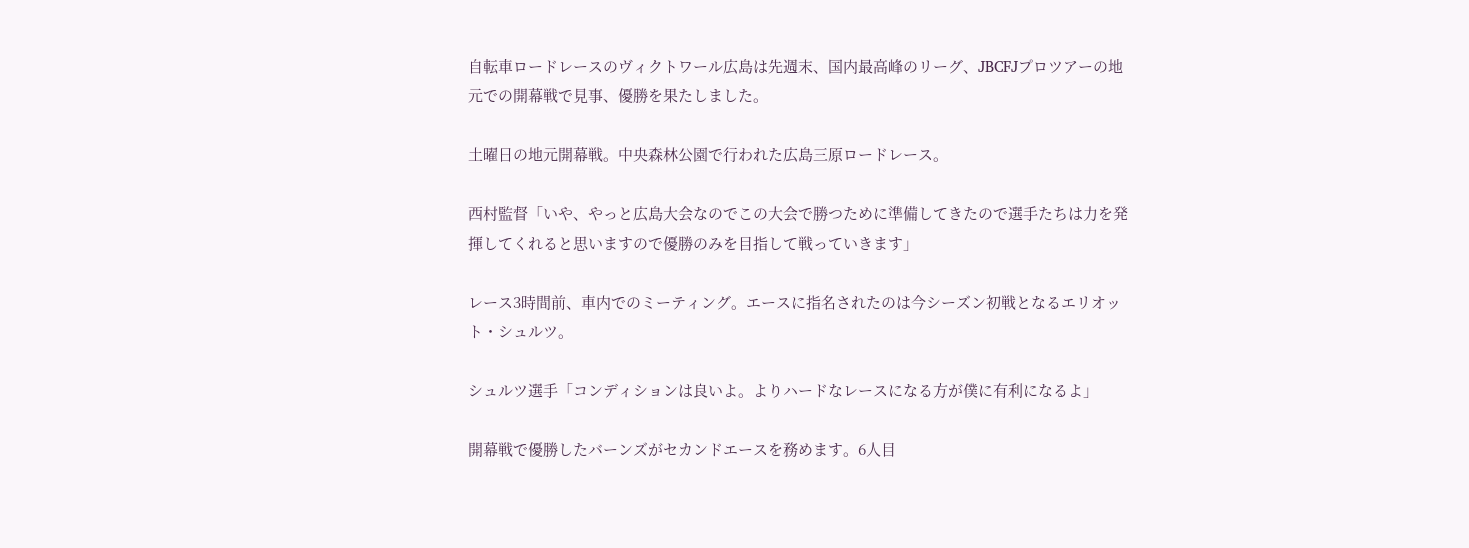自転車ロードレースのヴィクトワール広島は先週末、国内最高峰のリーグ、JBCFJプロツアーの地元での開幕戦で見事、優勝を果たしました。

土曜日の地元開幕戦。中央森林公園で行われた広島三原ロードレース。

西村監督「いや、やっと広島大会なのでこの大会で勝つために準備してきたので選手たちは力を発揮してくれると思いますので優勝のみを目指して戦っていきます」

レース3時間前、車内でのミーティング。エースに指名されたのは今シーズン初戦となるエリオット・シュルツ。

シュルツ選手「コンディションは良いよ。よりハードなレースになる方が僕に有利になるよ」

開幕戦で優勝したバーンズがセカンドエースを務めます。6人目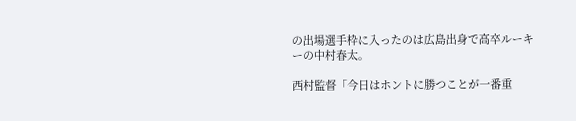の出場選手枠に入ったのは広島出身で高卒ルーキーの中村春太。

西村監督「今日はホントに勝つことが一番重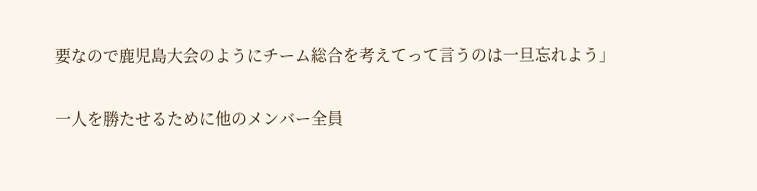要なので鹿児島大会のようにチーム総合を考えてって言うのは一旦忘れよう」

一人を勝たせるために他のメンバー全員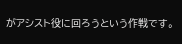がアシスト役に回ろうという作戦です。